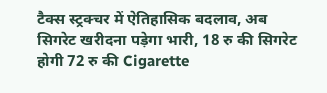टैक्स स्ट्रक्चर में ऐतिहासिक बदलाव, अब सिगरेट खरीदना पड़ेगा भारी, 18 रु की सिगरेट होगी 72 रु की Cigarette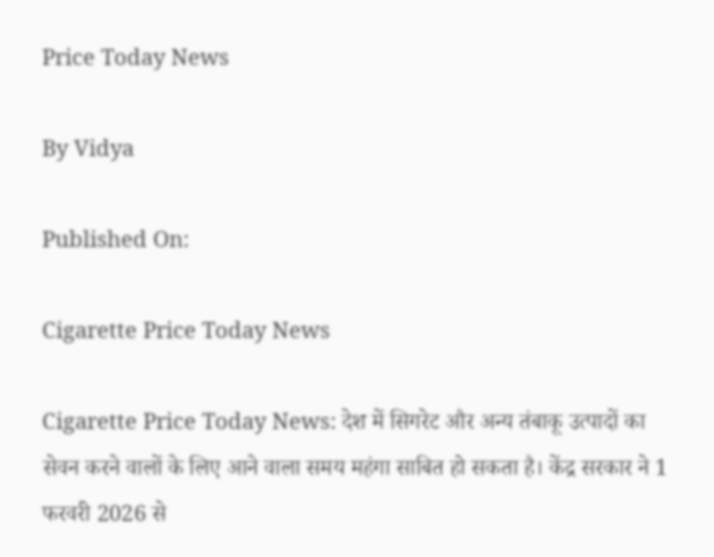Price Today News

By Vidya

Published On:

Cigarette Price Today News

Cigarette Price Today News: देश में सिगरेट और अन्य तंबाकू उत्पादों का सेवन करने वालों के लिए आने वाला समय महंगा साबित हो सकता है। केंद्र सरकार ने 1 फरवरी 2026 से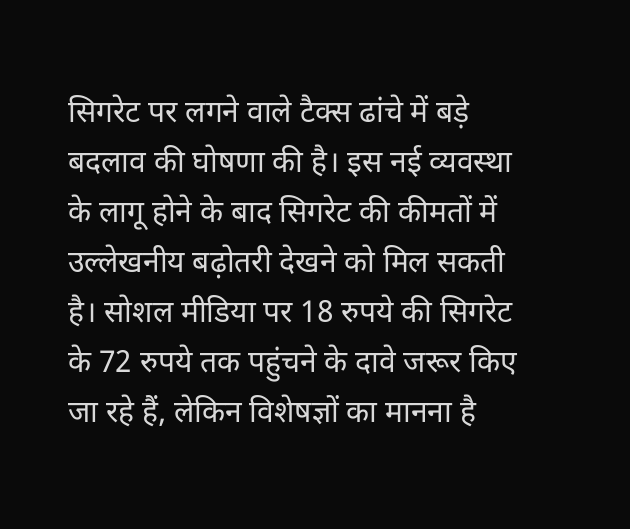सिगरेट पर लगने वाले टैक्स ढांचे में बड़े बदलाव की घोषणा की है। इस नई व्यवस्था के लागू होने के बाद सिगरेट की कीमतों में उल्लेखनीय बढ़ोतरी देखने को मिल सकती है। सोशल मीडिया पर 18 रुपये की सिगरेट के 72 रुपये तक पहुंचने के दावे जरूर किए जा रहे हैं, लेकिन विशेषज्ञों का मानना है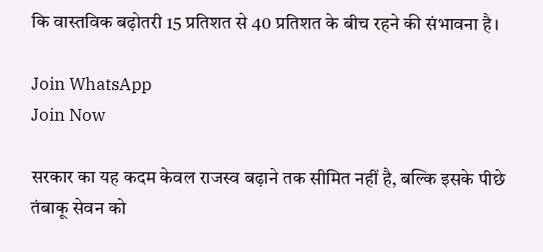कि वास्तविक बढ़ोतरी 15 प्रतिशत से 40 प्रतिशत के बीच रहने की संभावना है।

Join WhatsApp
Join Now

सरकार का यह कदम केवल राजस्व बढ़ाने तक सीमित नहीं है, बल्कि इसके पीछे तंबाकू सेवन को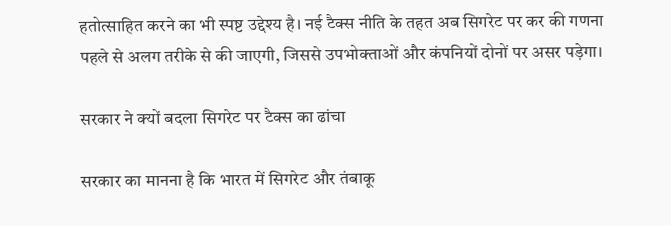हतोत्साहित करने का भी स्पष्ट उद्देश्य है। नई टैक्स नीति के तहत अब सिगरेट पर कर की गणना पहले से अलग तरीके से की जाएगी, जिससे उपभोक्ताओं और कंपनियों दोनों पर असर पड़ेगा।

सरकार ने क्यों बदला सिगरेट पर टैक्स का ढांचा

सरकार का मानना है कि भारत में सिगरेट और तंबाकू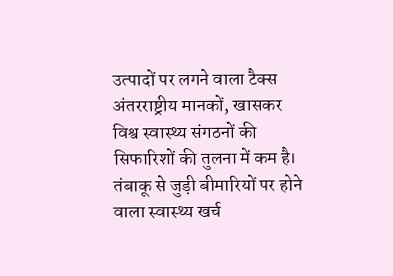उत्पादों पर लगने वाला टैक्स अंतरराष्ट्रीय मानकों, खासकर विश्व स्वास्थ्य संगठनों की सिफारिशों की तुलना में कम है। तंबाकू से जुड़ी बीमारियों पर होने वाला स्वास्थ्य खर्च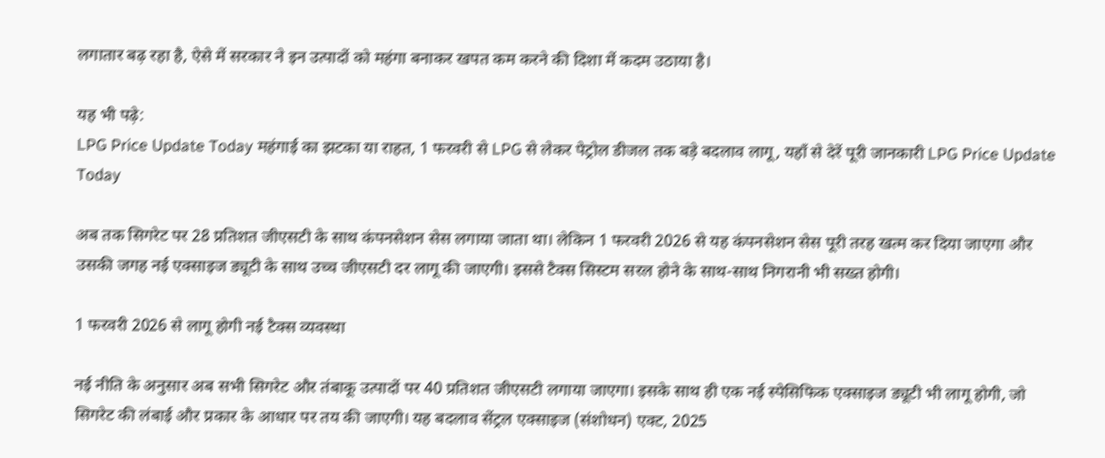लगातार बढ़ रहा है, ऐसे में सरकार ने इन उत्पादों को महंगा बनाकर खपत कम करने की दिशा में कदम उठाया है।

यह भी पढ़े:
LPG Price Update Today महंगाई का झटका या राहत, 1 फरवरी से LPG से लेकर पेट्रोल डीजल तक बड़े बदलाव लागू, यहाँ से देरें पूरी जानकारी LPG Price Update Today

अब तक सिगरेट पर 28 प्रतिशत जीएसटी के साथ कंपनसेशन सेस लगाया जाता था। लेकिन 1 फरवरी 2026 से यह कंपनसेशन सेस पूरी तरह खत्म कर दिया जाएगा और उसकी जगह नई एक्साइज ड्यूटी के साथ उच्च जीएसटी दर लागू की जाएगी। इससे टैक्स सिस्टम सरल होने के साथ-साथ निगरानी भी सख्त होगी।

1 फरवरी 2026 से लागू होगी नई टैक्स व्यवस्था

नई नीति के अनुसार अब सभी सिगरेट और तंबाकू उत्पादों पर 40 प्रतिशत जीएसटी लगाया जाएगा। इसके साथ ही एक नई स्पेसिफिक एक्साइज ड्यूटी भी लागू होगी, जो सिगरेट की लंबाई और प्रकार के आधार पर तय की जाएगी। यह बदलाव सेंट्रल एक्साइज (संशोधन) एक्ट, 2025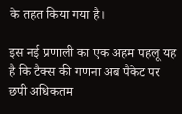के तहत किया गया है।

इस नई प्रणाली का एक अहम पहलू यह है कि टैक्स की गणना अब पैकेट पर छपी अधिकतम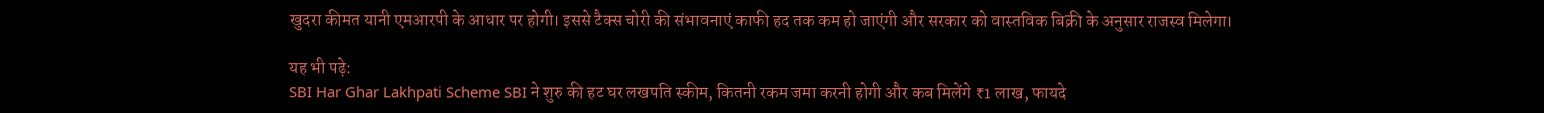खुदरा कीमत यानी एमआरपी के आधार पर होगी। इससे टैक्स चोरी की संभावनाएं काफी हद तक कम हो जाएंगी और सरकार को वास्तविक बिक्री के अनुसार राजस्व मिलेगा।

यह भी पढ़े:
SBI Har Ghar Lakhpati Scheme SBI ने शुरु की हट घर लखपति स्कीम, कितनी रकम जमा करनी होगी और कब मिलेंगे ₹1 लाख, फायदे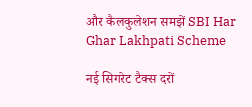और कैलकुलेशन समझें SBI Har Ghar Lakhpati Scheme

नई सिगरेट टैक्स दरों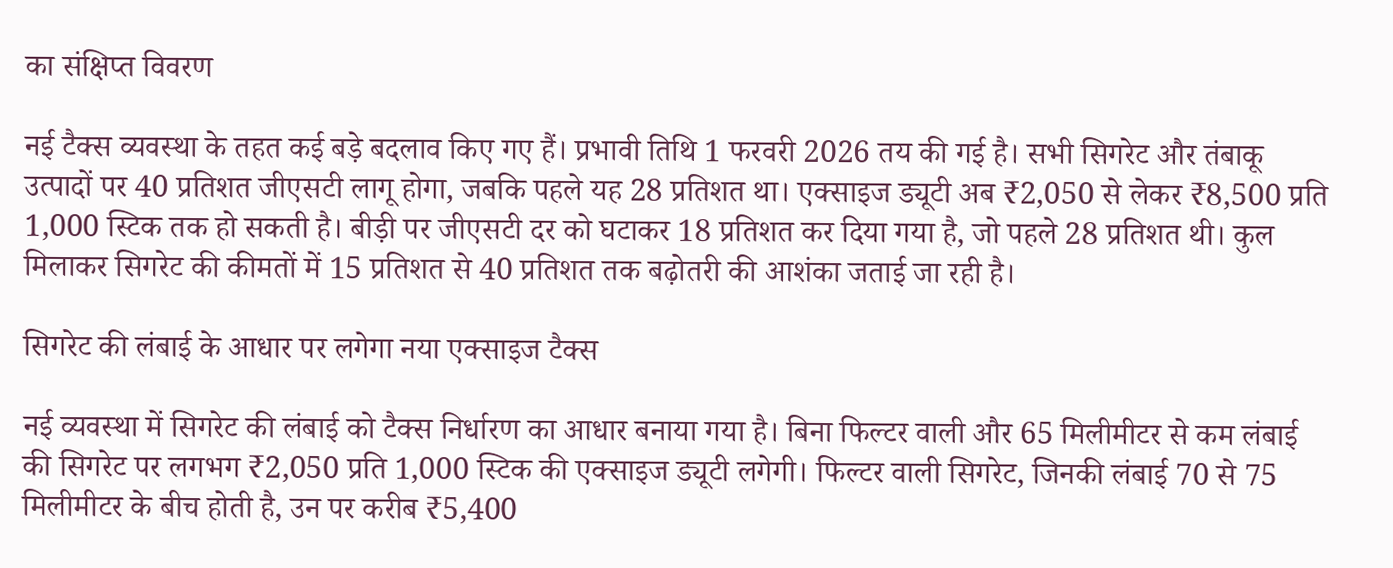का संक्षिप्त विवरण

नई टैक्स व्यवस्था के तहत कई बड़े बदलाव किए गए हैं। प्रभावी तिथि 1 फरवरी 2026 तय की गई है। सभी सिगरेट और तंबाकू उत्पादों पर 40 प्रतिशत जीएसटी लागू होगा, जबकि पहले यह 28 प्रतिशत था। एक्साइज ड्यूटी अब ₹2,050 से लेकर ₹8,500 प्रति 1,000 स्टिक तक हो सकती है। बीड़ी पर जीएसटी दर को घटाकर 18 प्रतिशत कर दिया गया है, जो पहले 28 प्रतिशत थी। कुल मिलाकर सिगरेट की कीमतों में 15 प्रतिशत से 40 प्रतिशत तक बढ़ोतरी की आशंका जताई जा रही है।

सिगरेट की लंबाई के आधार पर लगेगा नया एक्साइज टैक्स

नई व्यवस्था में सिगरेट की लंबाई को टैक्स निर्धारण का आधार बनाया गया है। बिना फिल्टर वाली और 65 मिलीमीटर से कम लंबाई की सिगरेट पर लगभग ₹2,050 प्रति 1,000 स्टिक की एक्साइज ड्यूटी लगेगी। फिल्टर वाली सिगरेट, जिनकी लंबाई 70 से 75 मिलीमीटर के बीच होती है, उन पर करीब ₹5,400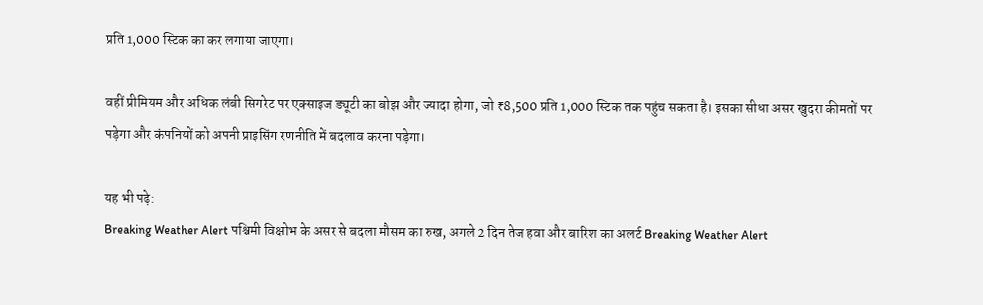प्रति 1,000 स्टिक का कर लगाया जाएगा।

वहीं प्रीमियम और अधिक लंबी सिगरेट पर एक्साइज ड्यूटी का बोझ और ज्यादा होगा, जो ₹8,500 प्रति 1,000 स्टिक तक पहुंच सकता है। इसका सीधा असर खुदरा कीमतों पर पड़ेगा और कंपनियों को अपनी प्राइसिंग रणनीति में बदलाव करना पड़ेगा।

यह भी पढ़े:
Breaking Weather Alert पश्चिमी विक्षोभ के असर से बदला मौसम का रुख, अगले 2 दिन तेज हवा और बारिश का अलर्ट Breaking Weather Alert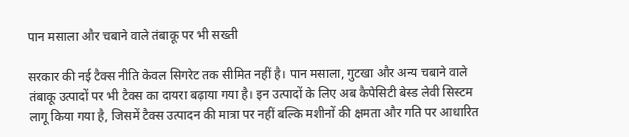पान मसाला और चबाने वाले तंबाकू पर भी सख्ती

सरकार की नई टैक्स नीति केवल सिगरेट तक सीमित नहीं है। पान मसाला, गुटखा और अन्य चबाने वाले तंबाकू उत्पादों पर भी टैक्स का दायरा बढ़ाया गया है। इन उत्पादों के लिए अब कैपेसिटी बेस्ड लेवी सिस्टम लागू किया गया है, जिसमें टैक्स उत्पादन की मात्रा पर नहीं बल्कि मशीनों की क्षमता और गति पर आधारित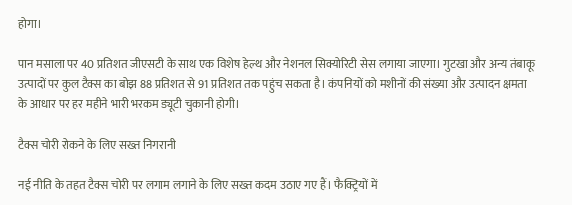होगा।

पान मसाला पर 40 प्रतिशत जीएसटी के साथ एक विशेष हेल्थ और नेशनल सिक्योरिटी सेस लगाया जाएगा। गुटखा और अन्य तंबाकू उत्पादों पर कुल टैक्स का बोझ 88 प्रतिशत से 91 प्रतिशत तक पहुंच सकता है। कंपनियों को मशीनों की संख्या और उत्पादन क्षमता के आधार पर हर महीने भारी भरकम ड्यूटी चुकानी होगी।

टैक्स चोरी रोकने के लिए सख्त निगरानी

नई नीति के तहत टैक्स चोरी पर लगाम लगाने के लिए सख्त कदम उठाए गए हैं। फैक्ट्रियों में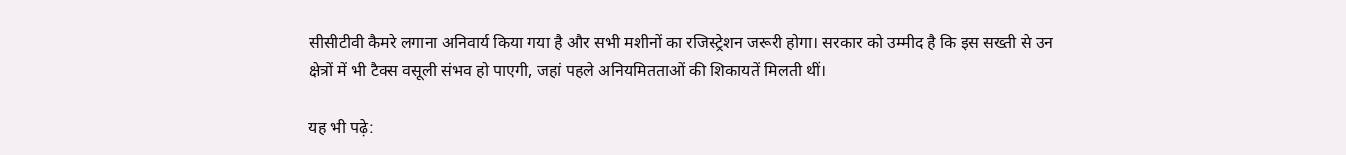सीसीटीवी कैमरे लगाना अनिवार्य किया गया है और सभी मशीनों का रजिस्ट्रेशन जरूरी होगा। सरकार को उम्मीद है कि इस सख्ती से उन क्षेत्रों में भी टैक्स वसूली संभव हो पाएगी, जहां पहले अनियमितताओं की शिकायतें मिलती थीं।

यह भी पढ़े: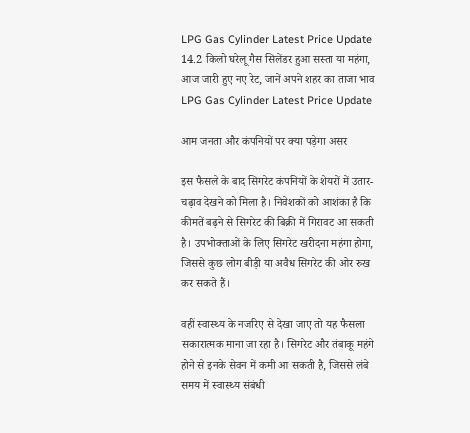LPG Gas Cylinder Latest Price Update 14.2 किलो घरेलू गैस सिलेंडर हुआ सस्ता या महंगा, आज जारी हुए नए रेट, जानें अपने शहर का ताजा भाव LPG Gas Cylinder Latest Price Update

आम जनता और कंपनियों पर क्या पड़ेगा असर

इस फैसले के बाद सिगरेट कंपनियों के शेयरों में उतार-चढ़ाव देखने को मिला है। निवेशकों को आशंका है कि कीमतें बढ़ने से सिगरेट की बिक्री में गिरावट आ सकती है। उपभोक्ताओं के लिए सिगरेट खरीदना महंगा होगा, जिससे कुछ लोग बीड़ी या अवैध सिगरेट की ओर रुख कर सकते हैं।

वहीं स्वास्थ्य के नजरिए से देखा जाए तो यह फैसला सकारात्मक माना जा रहा है। सिगरेट और तंबाकू महंगे होने से इनके सेवन में कमी आ सकती है, जिससे लंबे समय में स्वास्थ्य संबंधी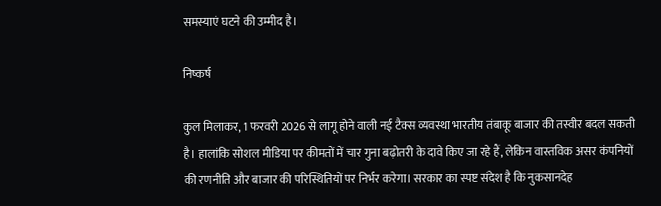समस्याएं घटने की उम्मीद है।

निष्कर्ष

कुल मिलाकर, 1 फरवरी 2026 से लागू होने वाली नई टैक्स व्यवस्था भारतीय तंबाकू बाजार की तस्वीर बदल सकती है। हालांकि सोशल मीडिया पर कीमतों में चार गुना बढ़ोतरी के दावे किए जा रहे हैं, लेकिन वास्तविक असर कंपनियों की रणनीति और बाजार की परिस्थितियों पर निर्भर करेगा। सरकार का स्पष्ट संदेश है कि नुकसानदेह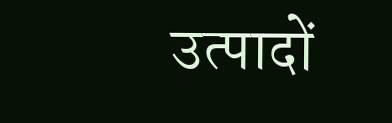उत्पादों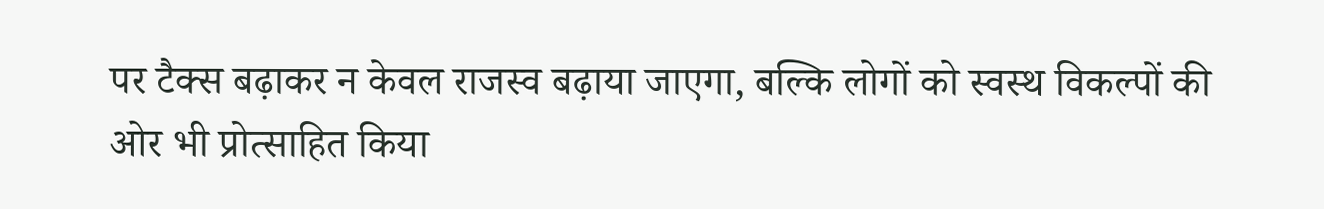पर टैक्स बढ़ाकर न केवल राजस्व बढ़ाया जाएगा, बल्कि लोगों को स्वस्थ विकल्पों की ओर भी प्रोत्साहित किया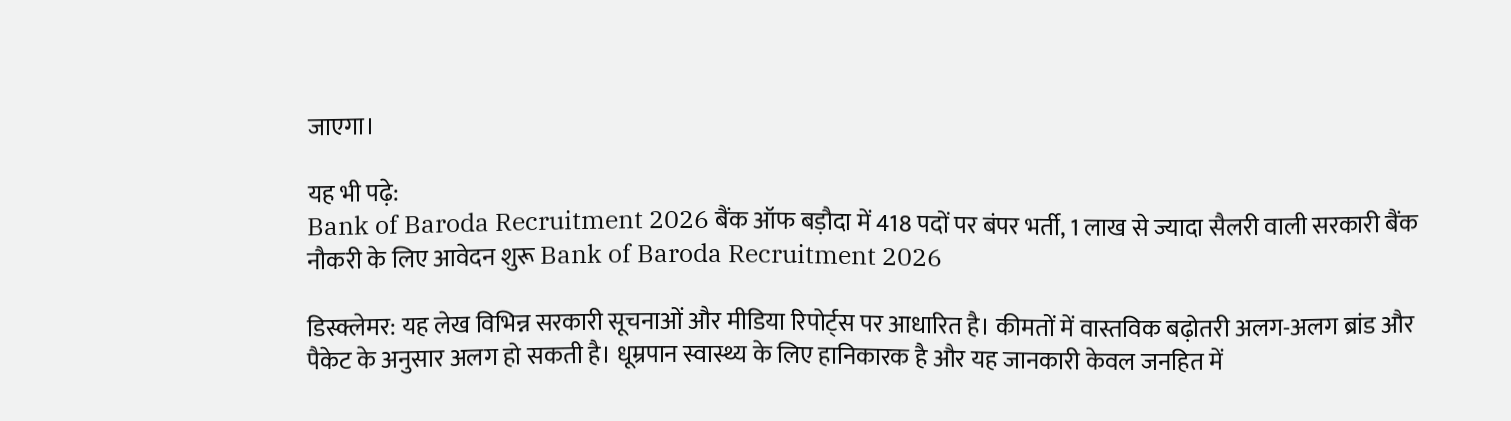जाएगा।

यह भी पढ़े:
Bank of Baroda Recruitment 2026 बैंक ऑफ बड़ौदा में 418 पदों पर बंपर भर्ती, 1 लाख से ज्यादा सैलरी वाली सरकारी बैंक नौकरी के लिए आवेदन शुरू Bank of Baroda Recruitment 2026

डिस्क्लेमर: यह लेख विभिन्न सरकारी सूचनाओं और मीडिया रिपोर्ट्स पर आधारित है। कीमतों में वास्तविक बढ़ोतरी अलग-अलग ब्रांड और पैकेट के अनुसार अलग हो सकती है। धूम्रपान स्वास्थ्य के लिए हानिकारक है और यह जानकारी केवल जनहित में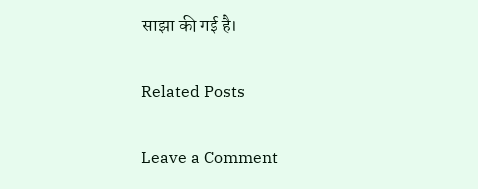साझा की गई है।

Related Posts

Leave a Comment